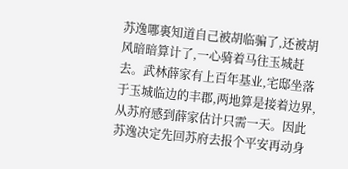苏逸哪裏知道自己被胡临骗了,还被胡风暗暗算计了,一心骑着马往玉城赶去。武林薛家有上百年基业,宅邸坐落于玉城临边的丰郡,两地算是接着边界,从苏府感到薛家估计只需一天。因此苏逸决定先回苏府去报个平安再动身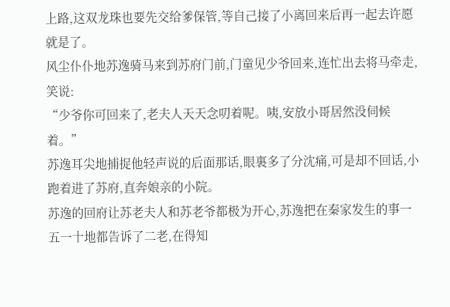上路,这双龙珠也要先交给爹保管,等自己接了小离回来后再一起去许愿就是了。
风尘仆仆地苏逸骑马来到苏府门前,门童见少爷回来,连忙出去将马牵走,笑说:
“少爷你可回来了,老夫人天天念叨着呢。咦,安放小哥居然没伺候着。”
苏逸耳尖地捕捉他轻声说的后面那话,眼裏多了分沈痛,可是却不回话,小跑着进了苏府,直奔娘亲的小院。
苏逸的回府让苏老夫人和苏老爷都极为开心,苏逸把在秦家发生的事一五一十地都告诉了二老,在得知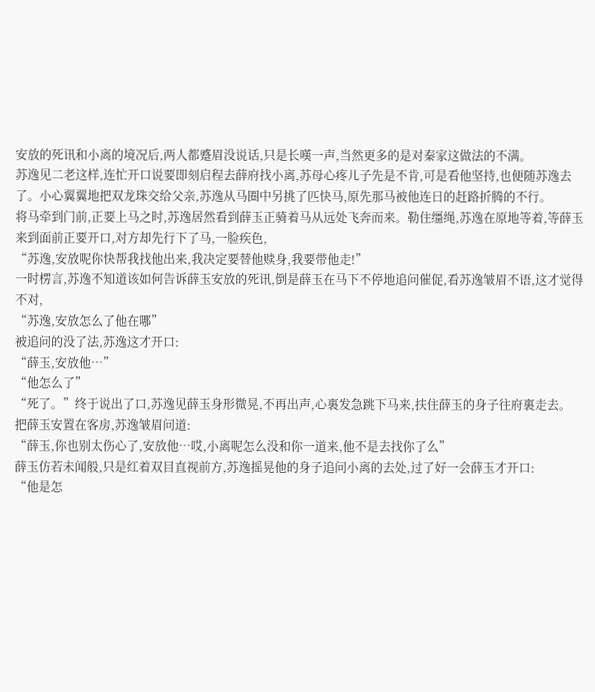安放的死讯和小离的境况后,两人都蹙眉没说话,只是长嘆一声,当然更多的是对秦家这做法的不满。
苏逸见二老这样,连忙开口说要即刻启程去薛府找小离,苏母心疼儿子先是不肯,可是看他坚持,也便随苏逸去了。小心翼翼地把双龙珠交给父亲,苏逸从马圈中另挑了匹快马,原先那马被他连日的赶路折腾的不行。
将马牵到门前,正要上马之时,苏逸居然看到薛玉正骑着马从远处飞奔而来。勒住缰绳,苏逸在原地等着,等薛玉来到面前正要开口,对方却先行下了马,一脸疾色,
“苏逸,安放呢你快帮我找他出来,我决定要替他赎身,我要带他走!”
一时楞言,苏逸不知道该如何告诉薛玉安放的死讯,倒是薛玉在马下不停地追问催促,看苏逸皱眉不语,这才觉得不对,
“苏逸,安放怎么了他在哪”
被追问的没了法,苏逸这才开口:
“薛玉,安放他…”
“他怎么了”
“死了。”终于说出了口,苏逸见薛玉身形微晃,不再出声,心裏发急跳下马来,扶住薛玉的身子往府裏走去。
把薛玉安置在客房,苏逸皱眉问道:
“薛玉,你也别太伤心了,安放他…哎,小离呢怎么没和你一道来,他不是去找你了么”
薛玉仿若未闻般,只是红着双目直视前方,苏逸摇晃他的身子追问小离的去处,过了好一会薛玉才开口:
“他是怎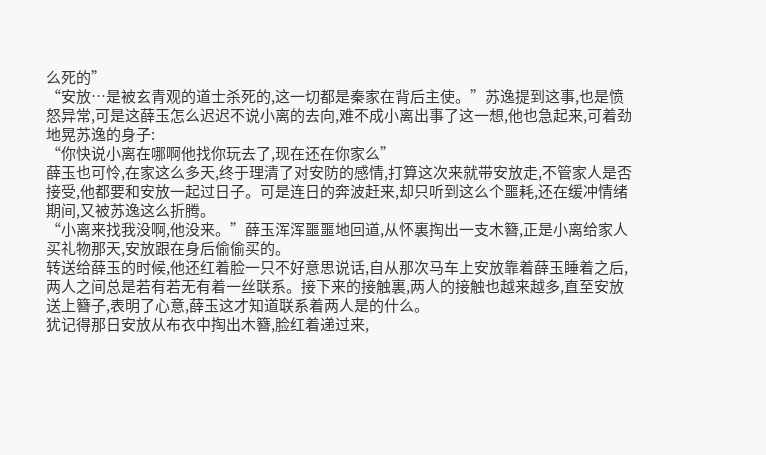么死的”
“安放…是被玄青观的道士杀死的,这一切都是秦家在背后主使。”苏逸提到这事,也是愤怒异常,可是这薛玉怎么迟迟不说小离的去向,难不成小离出事了这一想,他也急起来,可着劲地晃苏逸的身子:
“你快说小离在哪啊他找你玩去了,现在还在你家么”
薛玉也可怜,在家这么多天,终于理清了对安防的感情,打算这次来就带安放走,不管家人是否接受,他都要和安放一起过日子。可是连日的奔波赶来,却只听到这么个噩耗,还在缓冲情绪期间,又被苏逸这么折腾。
“小离来找我没啊,他没来。”薛玉浑浑噩噩地回道,从怀裏掏出一支木簪,正是小离给家人买礼物那天,安放跟在身后偷偷买的。
转送给薛玉的时候,他还红着脸一只不好意思说话,自从那次马车上安放靠着薛玉睡着之后,两人之间总是若有若无有着一丝联系。接下来的接触裏,两人的接触也越来越多,直至安放送上簪子,表明了心意,薛玉这才知道联系着两人是的什么。
犹记得那日安放从布衣中掏出木簪,脸红着递过来,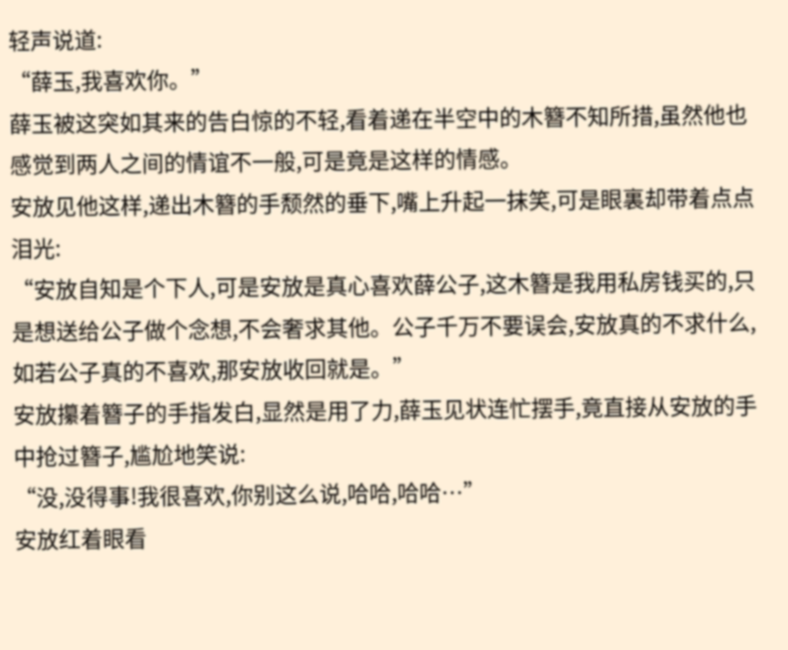轻声说道:
“薛玉,我喜欢你。”
薛玉被这突如其来的告白惊的不轻,看着递在半空中的木簪不知所措,虽然他也感觉到两人之间的情谊不一般,可是竟是这样的情感。
安放见他这样,递出木簪的手颓然的垂下,嘴上升起一抹笑,可是眼裏却带着点点泪光:
“安放自知是个下人,可是安放是真心喜欢薛公子,这木簪是我用私房钱买的,只是想送给公子做个念想,不会奢求其他。公子千万不要误会,安放真的不求什么,如若公子真的不喜欢,那安放收回就是。”
安放攥着簪子的手指发白,显然是用了力,薛玉见状连忙摆手,竟直接从安放的手中抢过簪子,尴尬地笑说:
“没,没得事!我很喜欢,你别这么说,哈哈,哈哈…”
安放红着眼看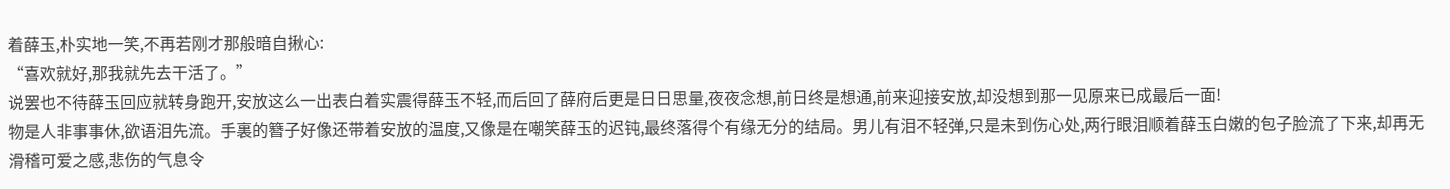着薛玉,朴实地一笑,不再若刚才那般暗自揪心:
“喜欢就好,那我就先去干活了。”
说罢也不待薛玉回应就转身跑开,安放这么一出表白着实震得薛玉不轻,而后回了薛府后更是日日思量,夜夜念想,前日终是想通,前来迎接安放,却没想到那一见原来已成最后一面!
物是人非事事休,欲语泪先流。手裏的簪子好像还带着安放的温度,又像是在嘲笑薛玉的迟钝,最终落得个有缘无分的结局。男儿有泪不轻弹,只是未到伤心处,两行眼泪顺着薛玉白嫩的包子脸流了下来,却再无滑稽可爱之感,悲伤的气息令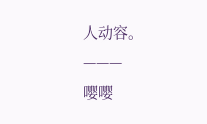人动容。
———
嘤嘤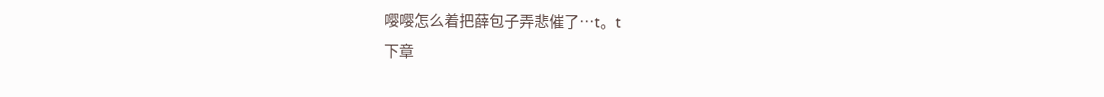嘤嘤怎么着把薛包子弄悲催了…t。t
下章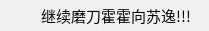继续磨刀霍霍向苏逸!!!